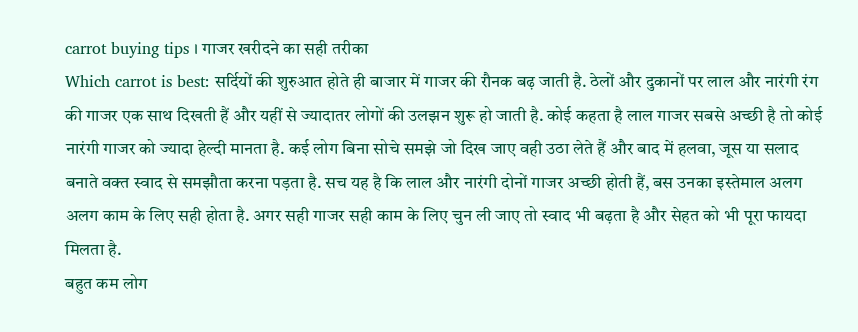carrot buying tips । गाजर खरीदने का सही तरीका
Which carrot is best: सर्दियों की शुरुआत होते ही बाजार में गाजर की रौनक बढ़ जाती है. ठेलों और दुकानों पर लाल और नारंगी रंग की गाजर एक साथ दिखती हैं और यहीं से ज्यादातर लोगों की उलझन शुरू हो जाती है. कोई कहता है लाल गाजर सबसे अच्छी है तो कोई नारंगी गाजर को ज्यादा हेल्दी मानता है. कई लोग बिना सोचे समझे जो दिख जाए वही उठा लेते हैं और बाद में हलवा, जूस या सलाद बनाते वक्त स्वाद से समझौता करना पड़ता है. सच यह है कि लाल और नारंगी दोनों गाजर अच्छी होती हैं, बस उनका इस्तेमाल अलग अलग काम के लिए सही होता है. अगर सही गाजर सही काम के लिए चुन ली जाए तो स्वाद भी बढ़ता है और सेहत को भी पूरा फायदा मिलता है.
बहुत कम लोग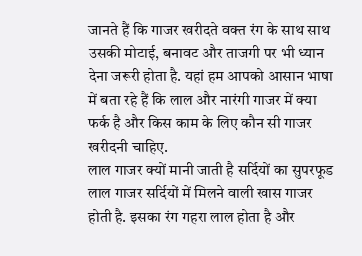जानते हैं कि गाजर खरीदते वक्त रंग के साथ साथ उसकी मोटाई, बनावट और ताजगी पर भी ध्यान देना जरूरी होता है. यहां हम आपको आसान भाषा में बता रहे हैं कि लाल और नारंगी गाजर में क्या फर्क है और किस काम के लिए कौन सी गाजर खरीदनी चाहिए.
लाल गाजर क्यों मानी जाती है सर्दियों का सुपरफूड
लाल गाजर सर्दियों में मिलने वाली खास गाजर होती है. इसका रंग गहरा लाल होता है और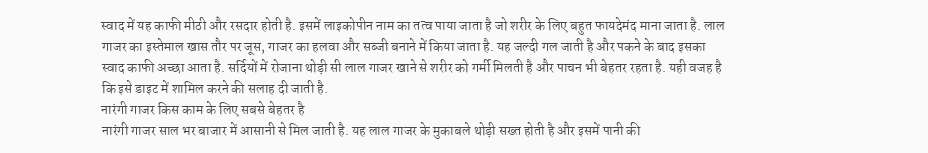स्वाद में यह काफी मीठी और रसदार होती है. इसमें लाइकोपीन नाम का तत्व पाया जाता है जो शरीर के लिए बहुत फायदेमंद माना जाता है. लाल गाजर का इस्तेमाल खास तौर पर जूस, गाजर का हलवा और सब्जी बनाने में किया जाता है. यह जल्दी गल जाती है और पकने के बाद इसका स्वाद काफी अच्छा आता है. सर्दियों में रोजाना थोड़ी सी लाल गाजर खाने से शरीर को गर्मी मिलती है और पाचन भी बेहतर रहता है. यही वजह है कि इसे डाइट में शामिल करने की सलाह दी जाती है.
नारंगी गाजर किस काम के लिए सबसे बेहतर है
नारंगी गाजर साल भर बाजार में आसानी से मिल जाती है. यह लाल गाजर के मुकाबले थोड़ी सख्त होती है और इसमें पानी की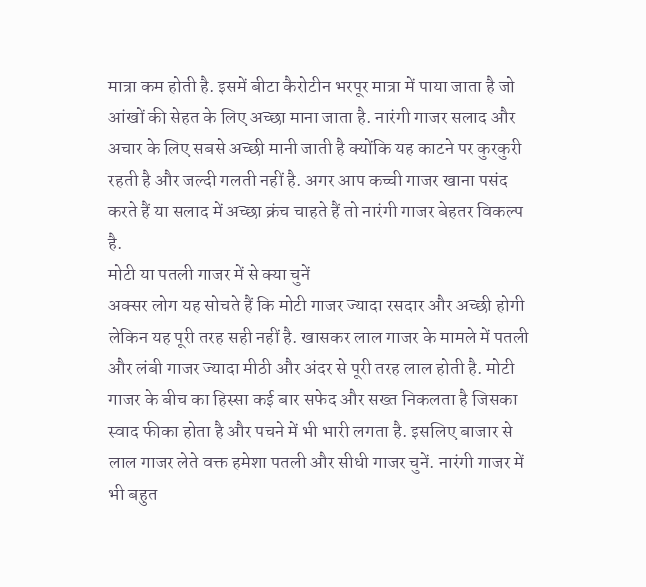मात्रा कम होती है. इसमें बीटा कैरोटीन भरपूर मात्रा में पाया जाता है जो आंखों की सेहत के लिए अच्छा माना जाता है. नारंगी गाजर सलाद और अचार के लिए सबसे अच्छी मानी जाती है क्योंकि यह काटने पर कुरकुरी रहती है और जल्दी गलती नहीं है. अगर आप कच्ची गाजर खाना पसंद करते हैं या सलाद में अच्छा क्रंच चाहते हैं तो नारंगी गाजर बेहतर विकल्प है.
मोटी या पतली गाजर में से क्या चुनें
अक्सर लोग यह सोचते हैं कि मोटी गाजर ज्यादा रसदार और अच्छी होगी लेकिन यह पूरी तरह सही नहीं है. खासकर लाल गाजर के मामले में पतली और लंबी गाजर ज्यादा मीठी और अंदर से पूरी तरह लाल होती है. मोटी गाजर के बीच का हिस्सा कई बार सफेद और सख्त निकलता है जिसका स्वाद फीका होता है और पचने में भी भारी लगता है. इसलिए बाजार से लाल गाजर लेते वक्त हमेशा पतली और सीधी गाजर चुनें. नारंगी गाजर में भी बहुत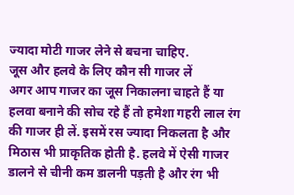ज्यादा मोटी गाजर लेने से बचना चाहिए.
जूस और हलवे के लिए कौन सी गाजर लें
अगर आप गाजर का जूस निकालना चाहते हैं या हलवा बनाने की सोच रहे हैं तो हमेशा गहरी लाल रंग की गाजर ही लें. इसमें रस ज्यादा निकलता है और मिठास भी प्राकृतिक होती है. हलवे में ऐसी गाजर डालने से चीनी कम डालनी पड़ती है और रंग भी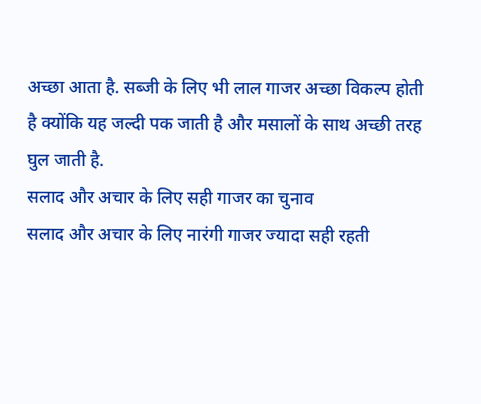अच्छा आता है. सब्जी के लिए भी लाल गाजर अच्छा विकल्प होती है क्योंकि यह जल्दी पक जाती है और मसालों के साथ अच्छी तरह घुल जाती है.
सलाद और अचार के लिए सही गाजर का चुनाव
सलाद और अचार के लिए नारंगी गाजर ज्यादा सही रहती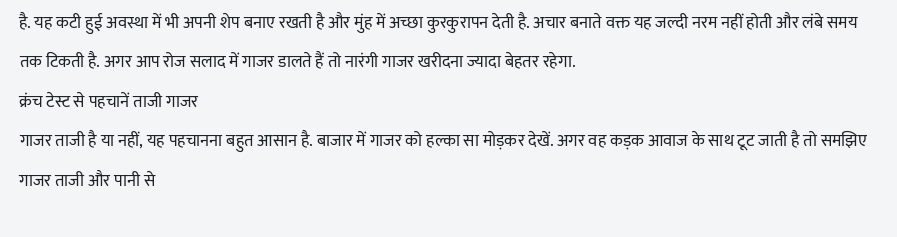है. यह कटी हुई अवस्था में भी अपनी शेप बनाए रखती है और मुंह में अच्छा कुरकुरापन देती है. अचार बनाते वक्त यह जल्दी नरम नहीं होती और लंबे समय तक टिकती है. अगर आप रोज सलाद में गाजर डालते हैं तो नारंगी गाजर खरीदना ज्यादा बेहतर रहेगा.
क्रंच टेस्ट से पहचानें ताजी गाजर
गाजर ताजी है या नहीं, यह पहचानना बहुत आसान है. बाजार में गाजर को हल्का सा मोड़कर देखें. अगर वह कड़क आवाज के साथ टूट जाती है तो समझिए गाजर ताजी और पानी से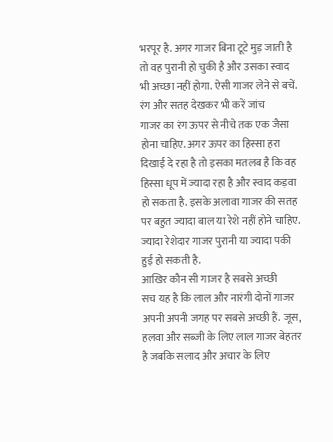भरपूर है. अगर गाजर बिना टूटे मुड़ जाती है तो वह पुरानी हो चुकी है और उसका स्वाद भी अच्छा नहीं होगा. ऐसी गाजर लेने से बचें.
रंग और सतह देखकर भी करें जांच
गाजर का रंग ऊपर से नीचे तक एक जैसा होना चाहिए. अगर ऊपर का हिस्सा हरा दिखाई दे रहा है तो इसका मतलब है कि वह हिस्सा धूप में ज्यादा रहा है और स्वाद कड़वा हो सकता है. इसके अलावा गाजर की सतह पर बहुत ज्यादा बाल या रेशे नहीं होने चाहिए. ज्यादा रेशेदार गाजर पुरानी या ज्यादा पकी हुई हो सकती है.
आखिर कौन सी गाजर है सबसे अच्छी
सच यह है कि लाल और नारंगी दोनों गाजर अपनी अपनी जगह पर सबसे अच्छी हैं. जूस, हलवा और सब्जी के लिए लाल गाजर बेहतर है जबकि सलाद और अचार के लिए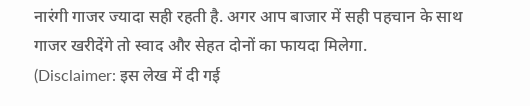नारंगी गाजर ज्यादा सही रहती है. अगर आप बाजार में सही पहचान के साथ गाजर खरीदेंगे तो स्वाद और सेहत दोनों का फायदा मिलेगा.
(Disclaimer: इस लेख में दी गई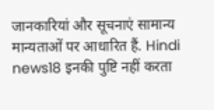जानकारियां और सूचनाएं सामान्य मान्यताओं पर आधारित हैं. Hindi news18 इनकी पुष्टि नहीं करता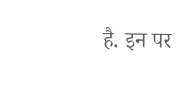है. इन पर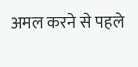अमल करने से पहले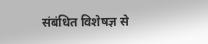संबंधित विशेषज्ञ से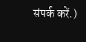संपर्क करें.)